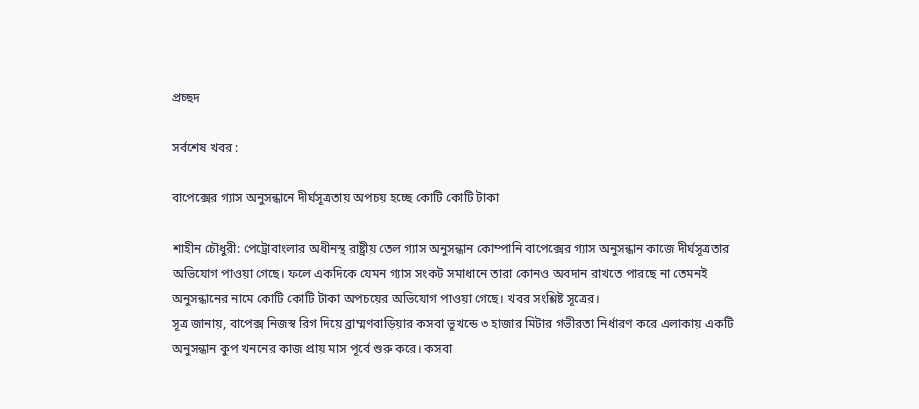প্রচ্ছদ

সর্বশেষ খবর :

বাপেক্সের গ্যাস অনুসন্ধানে দীর্ঘসূত্রতায় অপচয় হচ্ছে কোটি কোটি টাকা

শাহীন চৌধুরী: পেট্রোবাংলার অধীনস্থ রাষ্ট্রীয় তেল গ্যাস অনুসন্ধান কোম্পানি বাপেক্সের গ্যাস অনুসন্ধান কাজে দীর্ঘসূত্রতার অভিযোগ পাওয়া গেছে। ফলে একদিকে যেমন গ্যাস সংকট সমাধানে তারা কোনও অবদান রাখতে পারছে না তেমনই অনুসন্ধানের নামে কোটি কোটি টাকা অপচয়ের অভিযোগ পাওয়া গেছে। খবর সংশ্লিষ্ট সূত্রের।
সূত্র জানায়, বাপেক্স নিজস্ব রিগ দিয়ে ব্রাম্মণবাড়িয়ার কসবা ভূখন্ডে ৩ হাজার মিটার গভীরতা নির্ধারণ করে এলাকায় একটি অনুসন্ধান কুপ খননের কাজ প্রায় মাস পূর্বে শুরু করে। কসবা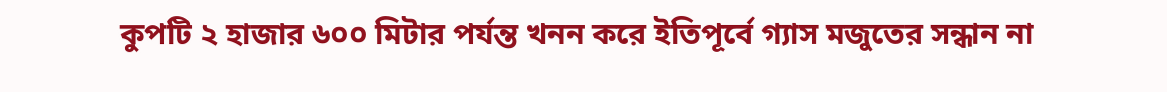কুপটি ২ হাজার ৬০০ মিটার পর্যন্ত খনন করে ইতিপূর্বে গ্যাস মজুতের সন্ধান না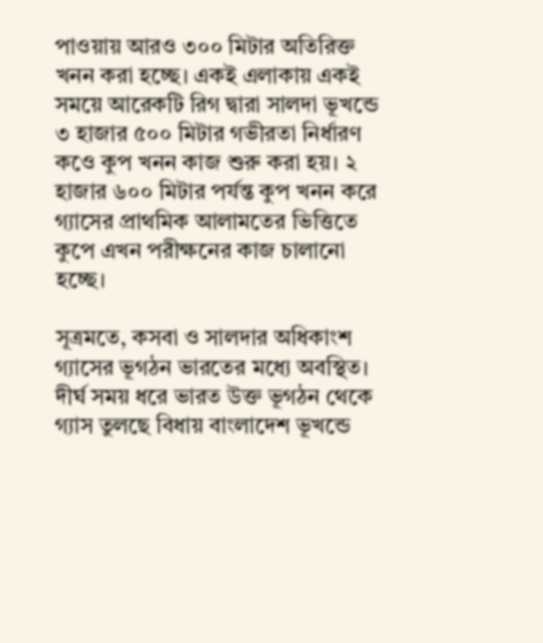পাওয়ায় আরও ৩০০ মিটার অতিরিক্ত খনন করা হচ্ছে। একই এলাকায় একই সময়ে আরেকটি রিগ দ্বারা সালদা ভূখন্ডে ৩ হাজার ৫০০ মিটার গভীরতা নির্ধারণ কওে কুপ খনন কাজ শুরু করা হয়। ২ হাজার ৬০০ মিটার পর্যন্ত কুপ খনন করে গ্যাসের প্রাথমিক আলামতের ভিত্তিতে কুপে এখন পরীক্ষনের কাজ চালানো হচ্ছে।

সূত্রমতে, কসবা ও সালদার অধিকাংশ গ্যাসের ভূগঠন ভারতের মধ্যে অবস্থিত। দীর্ঘ সময় ধরে ভারত উক্ত ভূগঠন থেকে গ্যাস তুলছে বিধায় বাংলাদেশ ভূখন্ডে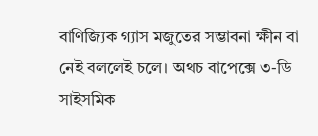বাণিজ্যিক গ্যাস মজুতের সম্ভাবনা ক্ষীন বা নেই বললেই চলে। অথচ বাপেক্সে ৩-ডি সাইসমিক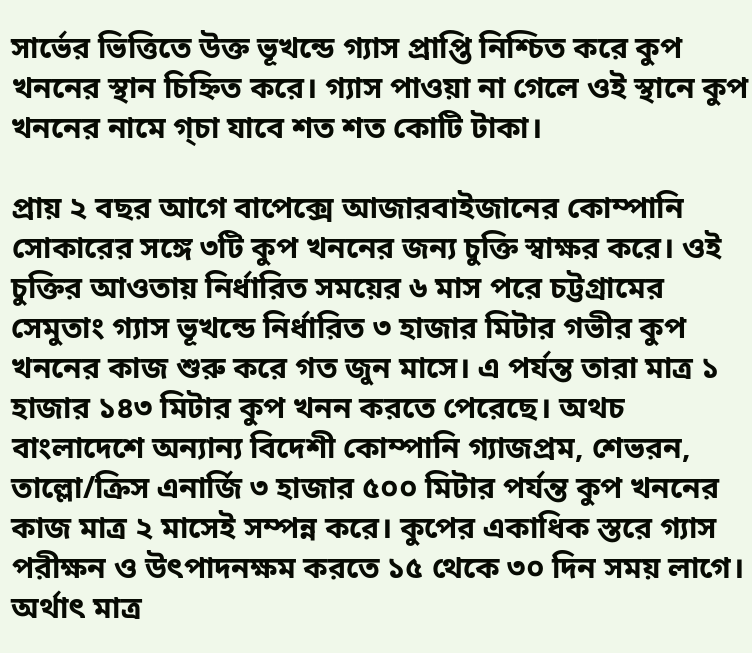সার্ভের ভিত্তিতে উক্ত ভূখন্ডে গ্যাস প্রাপ্তি নিশ্চিত করে কুপ খননের স্থান চিহ্নিত করে। গ্যাস পাওয়া না গেলে ওই স্থানে কুপ খননের নামে গ্চা যাবে শত শত কোটি টাকা।

প্রায় ২ বছর আগে বাপেক্সে আজারবাইজানের কোম্পানি সোকারের সঙ্গে ৩টি কুপ খননের জন্য চুক্তি স্বাক্ষর করে। ওই চুক্তির আওতায় নির্ধারিত সময়ের ৬ মাস পরে চট্টগ্রামের সেমুতাং গ্যাস ভূখন্ডে নির্ধারিত ৩ হাজার মিটার গভীর কুপ খননের কাজ শুরু করে গত জুন মাসে। এ পর্যন্ত তারা মাত্র ১ হাজার ১৪৩ মিটার কুপ খনন করতে পেরেছে। অথচ বাংলাদেশে অন্যান্য বিদেশী কোম্পানি গ্যাজপ্রম, শেভরন, তাল্লো/ক্রিস এনার্জি ৩ হাজার ৫০০ মিটার পর্যন্ত কুপ খননের কাজ মাত্র ২ মাসেই সম্পন্ন করে। কুপের একাধিক স্তরে গ্যাস পরীক্ষন ও উৎপাদনক্ষম করতে ১৫ থেকে ৩০ দিন সময় লাগে। অর্থাৎ মাত্র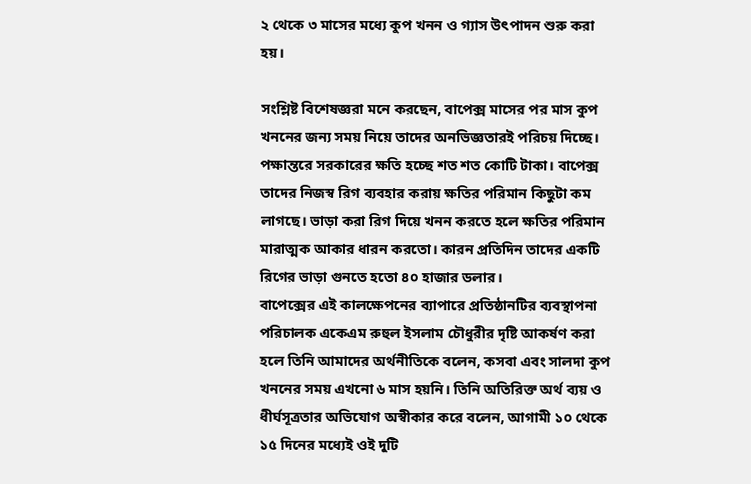২ থেকে ৩ মাসের মধ্যে কুপ খনন ও গ্যাস উৎপাদন শুরু করা হয়।

সংশ্লিষ্ট বিশেষজ্ঞরা মনে করছেন, বাপেক্স মাসের পর মাস কুপ খননের জন্য সময় নিয়ে তাদের অনভিজ্ঞতারই পরিচয় দিচ্ছে। পক্ষান্তরে সরকারের ক্ষতি হচ্ছে শত শত কোটি টাকা। বাপেক্স তাদের নিজস্ব রিগ ব্যবহার করায় ক্ষতির পরিমান কিছুটা কম লাগছে। ভাড়া করা রিগ দিয়ে খনন করতে হলে ক্ষতির পরিমান মারাত্মক আকার ধারন করতো। কারন প্রতিদিন তাদের একটি রিগের ভাড়া গুনতে হতো ৪০ হাজার ডলার।
বাপেক্সের এই কালক্ষেপনের ব্যাপারে প্রতিষ্ঠানটির ব্যবস্থাপনা পরিচালক একেএম রুহুল ইসলাম চৌধুরীর দৃষ্টি আকর্ষণ করা হলে তিনি আমাদের অর্থনীতিকে বলেন, কসবা এবং সালদা কুপ খননের সময় এখনো ৬ মাস হয়নি। তিনি অতিরিক্ত অর্থ ব্যয় ও ধীর্ঘসূত্রতার অভিযোগ অস্বীকার করে বলেন, আগামী ১০ থেকে ১৫ দিনের মধ্যেই ওই দুটি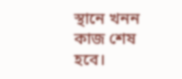স্থানে খনন কাজ শেষ হবে।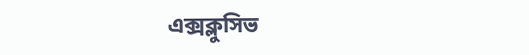এক্সক্লুসিভ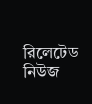রিলেটেড নিউজ